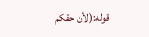قوله:(لأن حقكم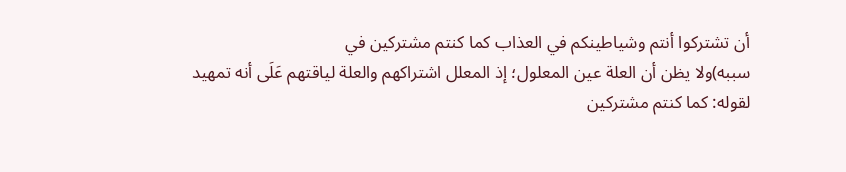أن تشتركوا أنتم وشياطينكم في العذاب كما كنتم مشتركين في
سببه)ولا يظن أن العلة عين المعلول؛ إذ المعلل اشتراكهم والعلة لياقتهم عَلَى أنه تمهيد
لقوله: كما كنتم مشتركين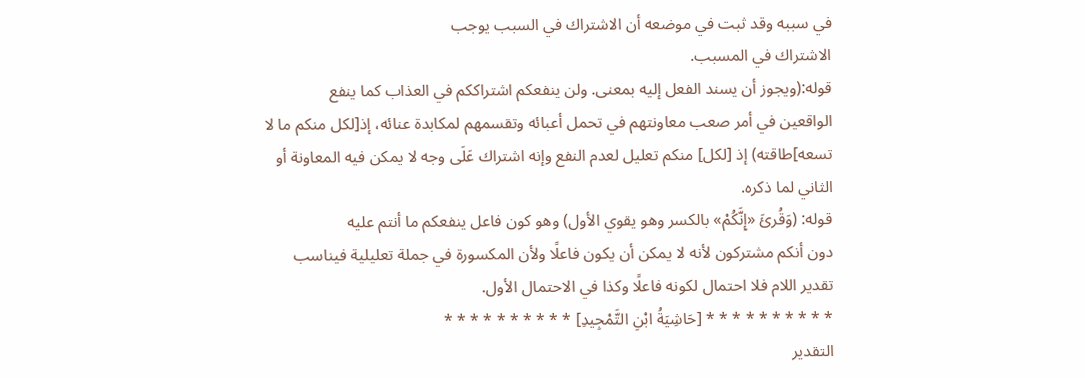في سببه وقد ثبت في موضعه أن الاشتراك في السبب يوجب
الاشتراك في المسبب.
قوله:(ويجوز أن يسند الفعل إليه بمعنى. ولن ينفعكم اشتراككم في العذاب كما ينفع
الواقعين في أمر صعب معاونتهم في تحمل أعبائه وتقسمهم لمكابدة عنائه، إذ[لكل منكم ما لا
تسعه]طاقته) إذ [لكل] منكم تعليل لعدم النفع وإنه اشتراك عَلَى وجه لا يمكن فيه المعاونة أو
الثاني لما ذكره.
قوله: (وَقُرئَ «إِنَّكُمْ» بالكسر وهو يقوي الأول) وهو كون فاعل ينفعكم ما أنتم عليه
دون أنكم مشتركون لأنه لا يمكن أن يكون فاعلًا ولأن المكسورة في جملة تعليلية فيناسب
تقدير اللام فلا احتمال لكونه فاعلًا وكذا في الاحتمال الأول.
* * * * * * * * * * [حَاشِيَةُ ابْنِ التَّمْجِيدِ] * * * * * * * * * *
التقدير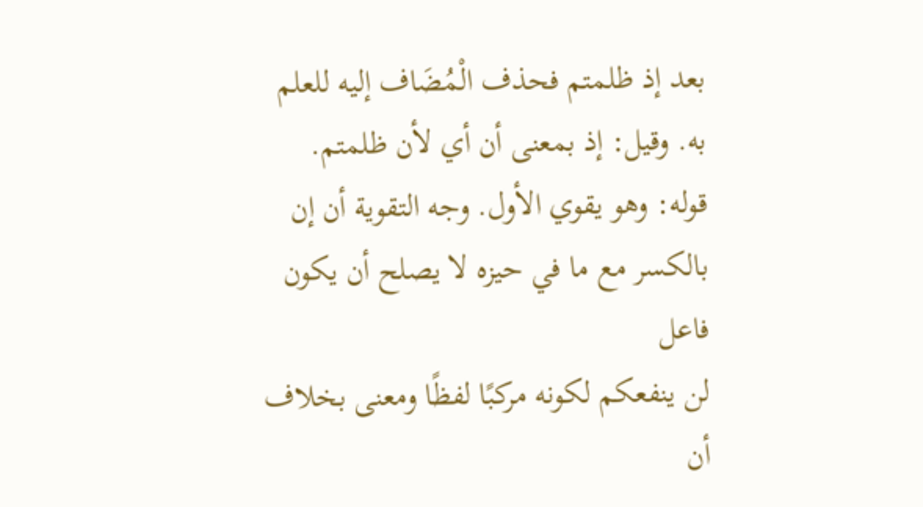بعد إذ ظلمتم فحذف الْمُضَاف إليه للعلم به. وقيل: إذ بمعنى أن أي لأن ظلمتم.
قوله: وهو يقوي الأول. وجه التقوية أن إن بالكسر مع ما في حيزه لا يصلح أن يكون فاعل
لن ينفعكم لكونه مركبًا لفظًا ومعنى بخلاف أن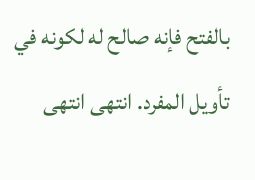بالفتح فإنه صالح له لكونه في تأويل المفرد. انتهى انتهى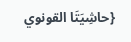{حاشِيَتَا القونوي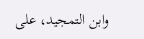وابن التمجيد، على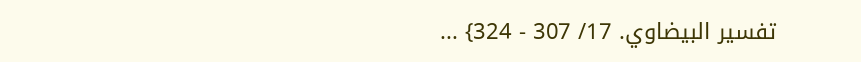تفسير البيضاوي. 17/ 307 - 324} ...